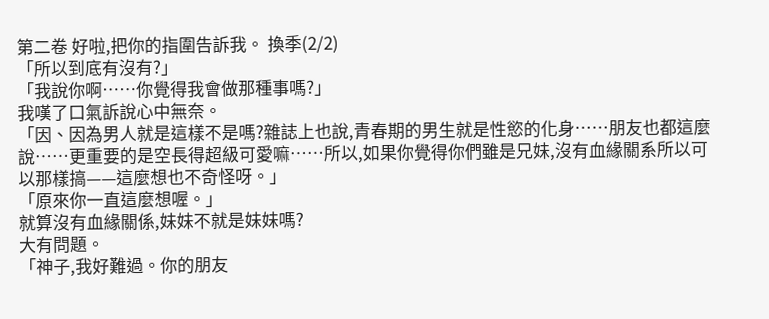第二卷 好啦,把你的指圍告訴我。 換季(2/2)
「所以到底有沒有?」
「我說你啊……你覺得我會做那種事嗎?」
我嘆了口氣訴說心中無奈。
「因、因為男人就是這樣不是嗎?雜誌上也說,青春期的男生就是性慾的化身……朋友也都這麼說……更重要的是空長得超級可愛嘛……所以,如果你覺得你們雖是兄妹,沒有血緣關系所以可以那樣搞——這麼想也不奇怪呀。」
「原來你一直這麼想喔。」
就算沒有血緣關係,妹妹不就是妹妹嗎?
大有問題。
「神子,我好難過。你的朋友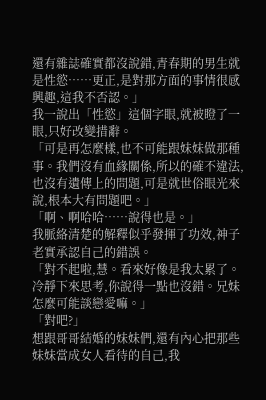還有雜誌確實都沒說錯,青春期的男生就是性慾……更正,是對那方面的事情很感興趣,這我不否認。」
我一說出「性慾」這個字眼,就被瞪了一眼,只好改變措辭。
「可是再怎麼樣,也不可能跟妹妹做那種事。我們沒有血緣關係,所以的確不違法,也沒有遺傳上的問題,可是就世俗眼光來說,根本大有問題吧。」
「啊、啊哈哈……說得也是。」
我脈絡清楚的解釋似乎發揮了功效,神子老實承認自己的錯誤。
「對不起啦,慧。看來好像是我太累了。冷靜下來思考,你說得一點也沒錯。兄妹怎麼可能談戀愛嘛。」
「對吧?」
想跟哥哥結婚的妹妹們,還有內心把那些妹妹當成女人看待的自己,我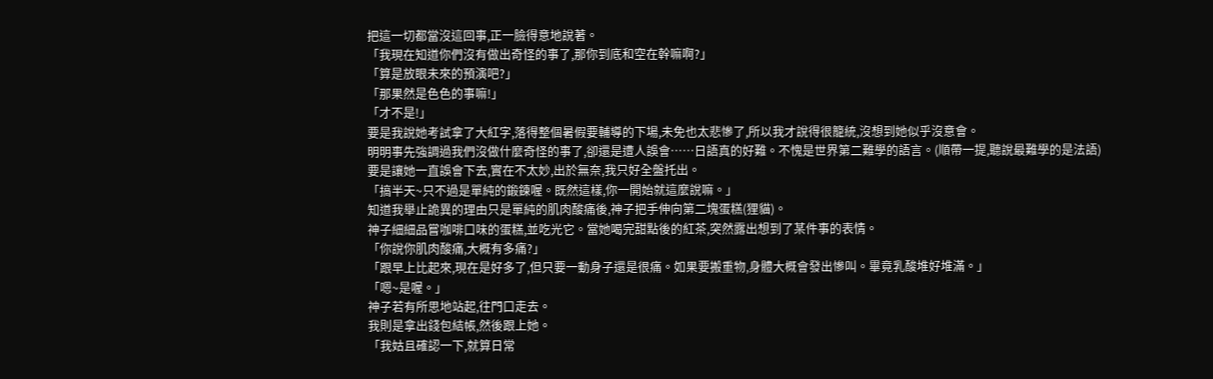把這一切都當沒這回事,正一臉得意地說著。
「我現在知道你們沒有做出奇怪的事了,那你到底和空在幹嘛啊?」
「算是放眼未來的預演吧?」
「那果然是色色的事嘛!」
「才不是!」
要是我說她考試拿了大紅字,落得整個暑假要輔導的下場,未免也太悲慘了,所以我才說得很籠統,沒想到她似乎沒意會。
明明事先強調過我們沒做什麼奇怪的事了,卻還是遭人誤會……日語真的好難。不愧是世界第二難學的語言。(順帶一提,聽說最難學的是法語)
要是讓她一直誤會下去,實在不太妙,出於無奈,我只好全盤托出。
「搞半天~只不過是單純的鍛鍊喔。既然這樣,你一開始就這麼說嘛。」
知道我舉止詭異的理由只是單純的肌肉酸痛後,神子把手伸向第二塊蛋糕(狸貓)。
神子細細品嘗咖啡口味的蛋糕,並吃光它。當她喝完甜點後的紅茶,突然露出想到了某件事的表情。
「你說你肌肉酸痛,大概有多痛?」
「跟早上比起來,現在是好多了,但只要一動身子還是很痛。如果要搬重物,身體大概會發出慘叫。畢竟乳酸堆好堆滿。」
「嗯~是喔。」
神子若有所思地站起,往門口走去。
我則是拿出錢包結帳,然後跟上她。
「我姑且確認一下,就算日常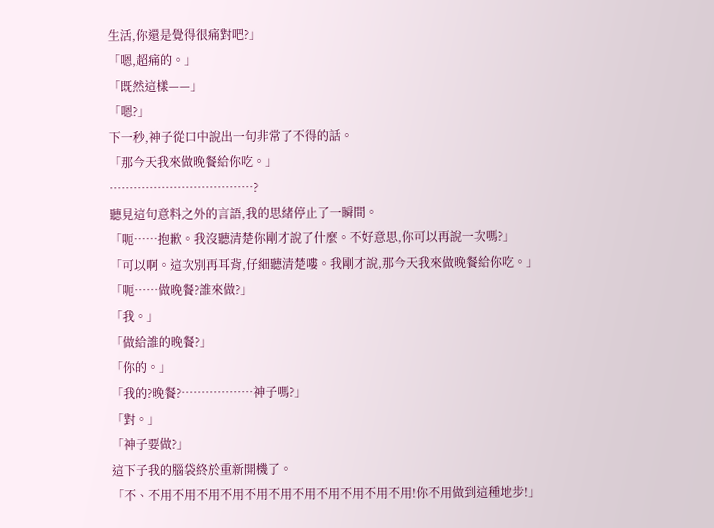生活,你還是覺得很痛對吧?」
「嗯,超痛的。」
「既然這樣——」
「嗯?」
下一秒,神子從口中說出一句非常了不得的話。
「那今天我來做晚餐給你吃。」
………………………………?
聽見這句意料之外的言語,我的思緒停止了一瞬間。
「呃……抱歉。我沒聽清楚你剛才說了什麼。不好意思,你可以再說一次嗎?」
「可以啊。這次別再耳背,仔細聽清楚嘍。我剛才說,那今天我來做晚餐給你吃。」
「呃……做晚餐?誰來做?」
「我。」
「做給誰的晚餐?」
「你的。」
「我的?晚餐?………………神子嗎?」
「對。」
「神子要做?」
這下子我的腦袋終於重新開機了。
「不、不用不用不用不用不用不用不用不用不用不用不用!你不用做到這種地步!」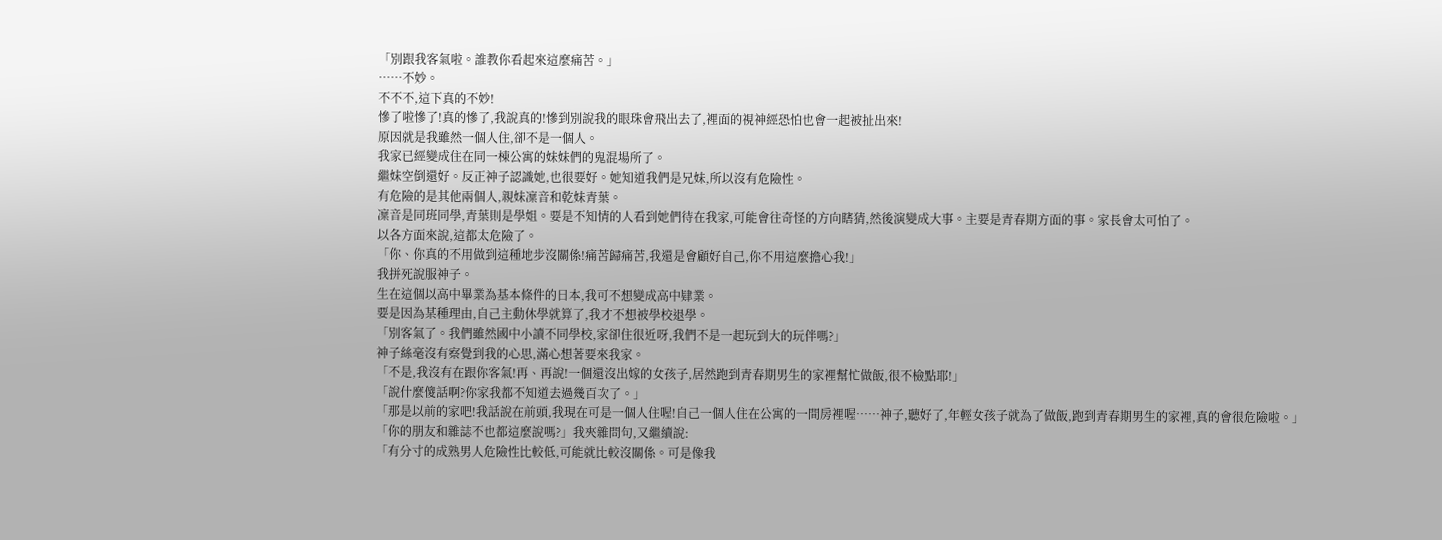「別跟我客氣啦。誰教你看起來這麼痛苦。」
……不妙。
不不不,這下真的不妙!
慘了啦慘了!真的慘了,我說真的!慘到別說我的眼珠會飛出去了,裡面的視神經恐怕也會一起被扯出來!
原因就是我雖然一個人住,卻不是一個人。
我家已經變成住在同一棟公寓的妹妹們的鬼混場所了。
繼妹空倒還好。反正神子認識她,也很要好。她知道我們是兄妹,所以沒有危險性。
有危險的是其他兩個人,親妹凜音和乾妹青葉。
凜音是同班同學,青葉則是學姐。要是不知情的人看到她們待在我家,可能會往奇怪的方向瞎猜,然後演變成大事。主要是青春期方面的事。家長會太可怕了。
以各方面來說,這都太危險了。
「你、你真的不用做到這種地步沒關係!痛苦歸痛苦,我還是會顧好自己,你不用這麼擔心我!」
我拼死說服神子。
生在這個以高中畢業為基本條件的日本,我可不想變成高中肄業。
要是因為某種理由,自己主動休學就算了,我才不想被學校退學。
「別客氣了。我們雖然國中小讀不同學校,家卻住很近呀,我們不是一起玩到大的玩伴嗎?」
神子絲毫沒有察覺到我的心思,滿心想著要來我家。
「不是,我沒有在跟你客氣!再、再說!一個還沒出嫁的女孩子,居然跑到青春期男生的家裡幫忙做飯,很不檢點耶!」
「說什麼傻話啊?你家我都不知道去過幾百次了。」
「那是以前的家吧!我話說在前頭,我現在可是一個人住喔!自己一個人住在公寓的一間房裡喔……神子,聽好了,年輕女孩子就為了做飯,跑到青春期男生的家裡,真的會很危險啦。」
「你的朋友和雜誌不也都這麼說嗎?」我夾雜問句,又繼續說:
「有分寸的成熟男人危險性比較低,可能就比較沒關係。可是像我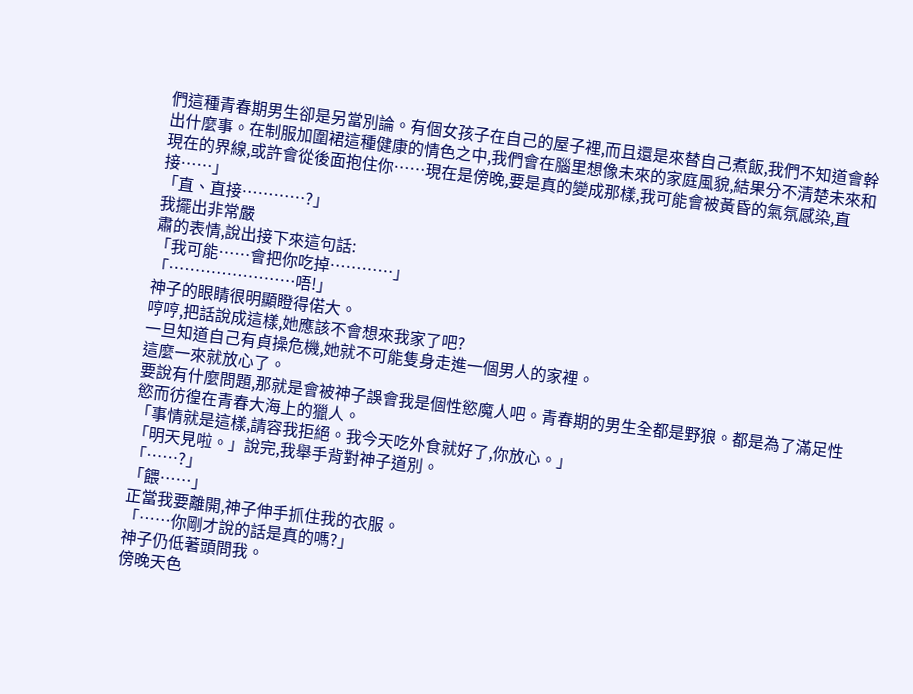們這種青春期男生卻是另當別論。有個女孩子在自己的屋子裡,而且還是來替自己煮飯,我們不知道會幹出什麼事。在制服加圍裙這種健康的情色之中,我們會在腦里想像未來的家庭風貌,結果分不清楚未來和現在的界線,或許會從後面抱住你……現在是傍晚,要是真的變成那樣,我可能會被黃昏的氣氛感染,直接……」
「直、直接…………?」
我擺出非常嚴
肅的表情,說出接下來這句話:
「我可能……會把你吃掉…………」
「……………………唔!」
神子的眼睛很明顯瞪得偌大。
哼哼,把話說成這樣,她應該不會想來我家了吧?
一旦知道自己有貞操危機,她就不可能隻身走進一個男人的家裡。
這麼一來就放心了。
要說有什麼問題,那就是會被神子誤會我是個性慾魔人吧。青春期的男生全都是野狼。都是為了滿足性慾而彷徨在青春大海上的獵人。
「事情就是這樣,請容我拒絕。我今天吃外食就好了,你放心。」
「明天見啦。」說完,我舉手背對神子道別。
「……?」
「餵……」
正當我要離開,神子伸手抓住我的衣服。
「……你剛才說的話是真的嗎?」
神子仍低著頭問我。
傍晚天色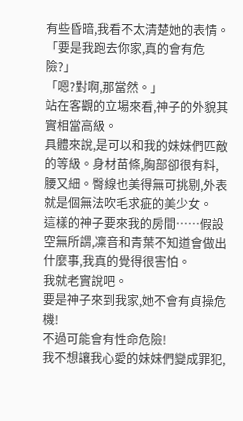有些昏暗,我看不太清楚她的表情。
「要是我跑去你家,真的會有危險?」
「嗯?對啊,那當然。」
站在客觀的立場來看,神子的外貌其實相當高級。
具體來說,是可以和我的妹妹們匹敵的等級。身材苗條,胸部卻很有料,腰又細。臀線也美得無可挑剔,外表就是個無法吹毛求疵的美少女。
這樣的神子要來我的房間……假設空無所謂,凜音和青葉不知道會做出什麼事,我真的覺得很害怕。
我就老實說吧。
要是神子來到我家,她不會有貞操危機!
不過可能會有性命危險!
我不想讓我心愛的妹妹們變成罪犯,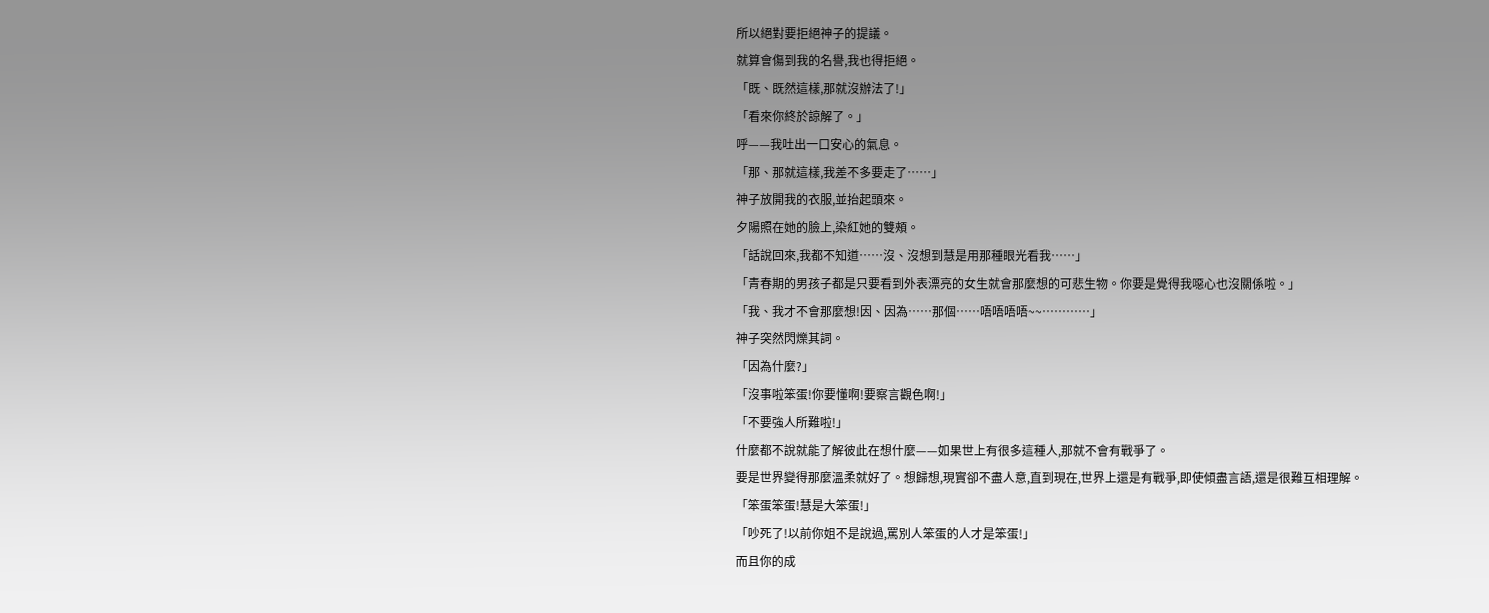所以絕對要拒絕神子的提議。
就算會傷到我的名譽,我也得拒絕。
「既、既然這樣,那就沒辦法了!」
「看來你終於諒解了。」
呼——我吐出一口安心的氣息。
「那、那就這樣,我差不多要走了……」
神子放開我的衣服,並抬起頭來。
夕陽照在她的臉上,染紅她的雙頰。
「話說回來,我都不知道……沒、沒想到慧是用那種眼光看我……」
「青春期的男孩子都是只要看到外表漂亮的女生就會那麼想的可悲生物。你要是覺得我噁心也沒關係啦。」
「我、我才不會那麼想!因、因為……那個……唔唔唔唔~~…………」
神子突然閃爍其詞。
「因為什麼?」
「沒事啦笨蛋!你要懂啊!要察言觀色啊!」
「不要強人所難啦!」
什麼都不說就能了解彼此在想什麼——如果世上有很多這種人,那就不會有戰爭了。
要是世界變得那麼溫柔就好了。想歸想,現實卻不盡人意,直到現在,世界上還是有戰爭,即使傾盡言語,還是很難互相理解。
「笨蛋笨蛋!慧是大笨蛋!」
「吵死了!以前你姐不是說過,罵別人笨蛋的人才是笨蛋!」
而且你的成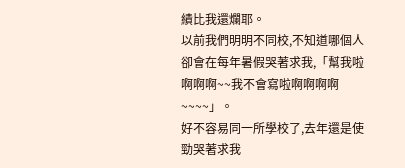績比我還爛耶。
以前我們明明不同校,不知道哪個人卻會在每年暑假哭著求我,「幫我啦啊啊啊~~我不會寫啦啊啊啊啊~~~~」。
好不容易同一所學校了,去年還是使勁哭著求我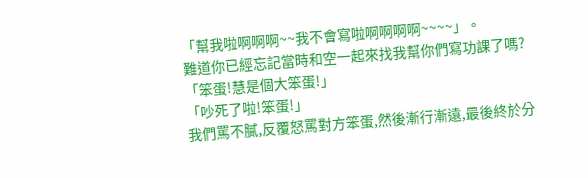「幫我啦啊啊啊~~我不會寫啦啊啊啊啊~~~~」。
難道你已經忘記當時和空一起來找我幫你們寫功課了嗎?
「笨蛋!慧是個大笨蛋!」
「吵死了啦!笨蛋!」
我們罵不膩,反覆怒罵對方笨蛋,然後漸行漸遠,最後終於分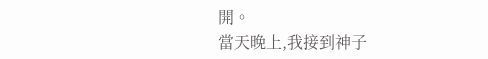開。
當天晚上,我接到神子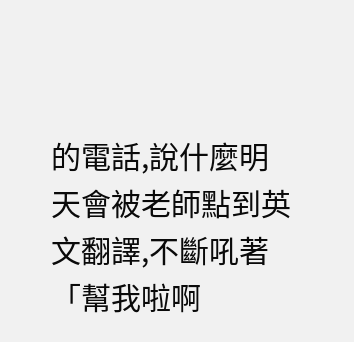的電話,說什麼明天會被老師點到英文翻譯,不斷吼著「幫我啦啊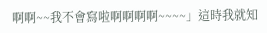啊啊~~我不會寫啦啊啊啊啊~~~~」這時我就知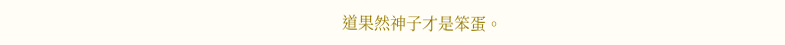道果然神子才是笨蛋。